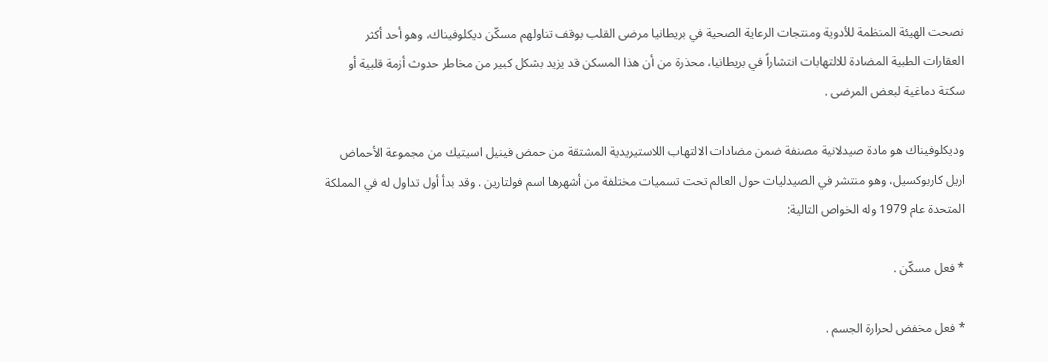نصحت الهيئة المنظمة للأدوية ومنتجات الرعاية الصحية في بريطانيا مرضى القلب بوقف تناولهم مسكّن ديكلوفيناك، وهو أحد أكثر العقارات الطبية المضادة للالتهابات انتشاراً في بريطانيا، محذرة من أن هذا المسكن قد يزيد بشكل كبير من مخاطر حدوث أزمة قلبية أو سكتة دماغية لبعض المرضى .

وديكلوفيناك هو مادة صيدلانية مصنفة ضمن مضادات الالتهاب اللاستيريدية المشتقة من حمض فينيل اسيتيك من مجموعة الأحماض اريل كاربوكسيل، وهو منتشر في الصيدليات حول العالم تحت تسميات مختلفة من أشهرها اسم فولتارين . وقد بدأ أول تداول له في المملكة المتحدة عام 1979 وله الخواص التالية:

* فعل مسكّن .

* فعل مخفض لحرارة الجسم .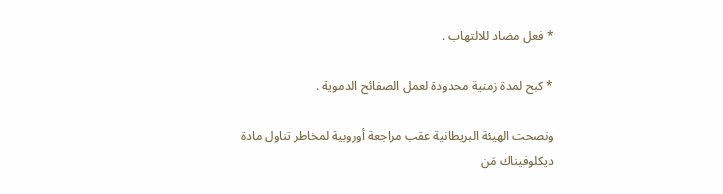* فعل مضاد للالتهاب .

* كبح لمدة زمنية محدودة لعمل الصفائح الدموية .

ونصحت الهيئة البريطانية عقب مراجعة أوروبية لمخاطر تناول مادة ديكلوفيناك مَن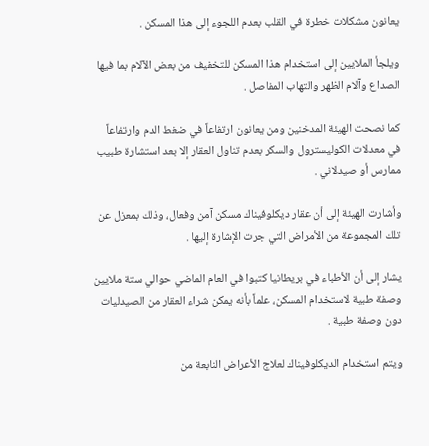يعانون مشكلات خطرة في القلب بعدم اللجوء إلى هذا المسكن .

ويلجأ الملايين إلى استخدام هذا المسكن للتخفيف من بعض الآلام بما فيها الصداع وآلام الظهر والتهاب المفاصل .

كما نصحت الهيئة المدخنين ومن يعانون ارتفاعاً في ضغط الدم وارتفاعاً في معدلات الكوليسترول والسكر بعدم تناول العقار إلا بعد استشارة طبيب ممارس أو صيدلاني .

وأشارت الهيئة إلى أن عقار ديكلوفيناك مسكن آمن وفعال، وذلك بمعزل عن تلك المجموعة من الأمراض التي جرت الإشارة إليها .

يشار إلى أن الأطباء في بريطانيا كتبوا في العام الماضي حوالي ستة ملايين وصفة طبية لاستخدام المسكن، علماً بأنه يمكن شراء العقار من الصيدليات دون وصفة طبية .

ويتم استخدام الديكلوفيناك لعلاج الأعراض النابعة من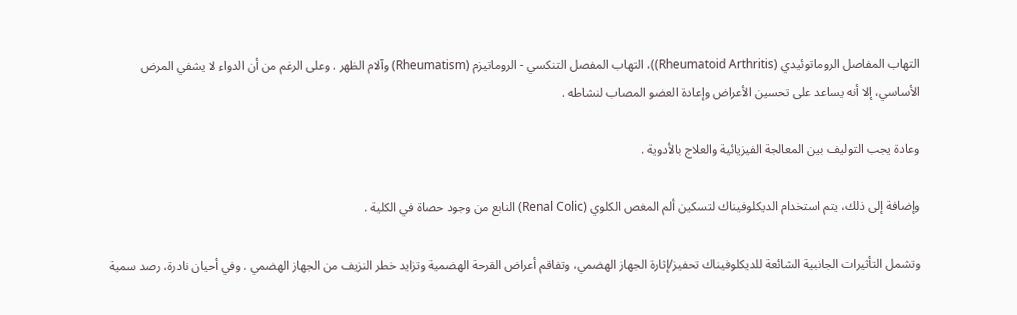التهاب المفاصل الروماتوئيدي (Rheumatoid Arthritis))، التهاب المفصل التنكسي - الروماتيزم (Rheumatism) وآلام الظهر . وعلى الرغم من أن الدواء لا يشفي المرض الأساسي، إلا أنه يساعد على تحسين الأعراض وإعادة العضو المصاب لنشاطه .

وعادة يجب التوليف بين المعالجة الفيزيائية والعلاج بالأدوية .

وإضافة إلى ذلك، يتم استخدام الديكلوفيناك لتسكين ألم المغص الكلوي (Renal Colic) النابع من وجود حصاة في الكلية .

وتشمل التأثيرات الجانبية الشائعة للديكلوفيناك تحفيز/إثارة الجهاز الهضمي، وتفاقم أعراض القرحة الهضمية وتزايد خطر النزيف من الجهاز الهضمي . وفي أحيان نادرة، رصد سمية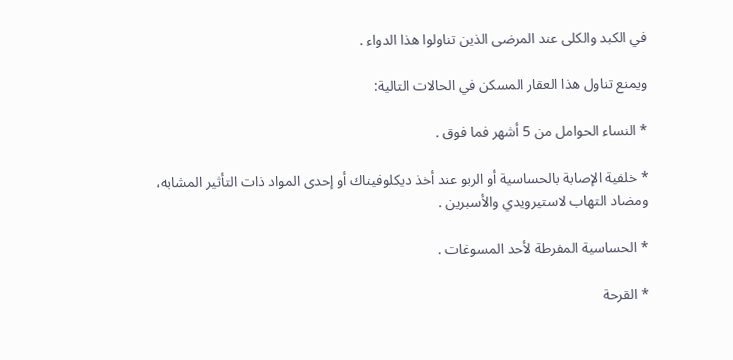في الكبد والكلى عند المرضى الذين تناولوا هذا الدواء .

ويمنع تناول هذا العقار المسكن في الحالات التالية:

* النساء الحوامل من 5 أشهر فما فوق .

* خلفية الإصابة بالحساسية أو الربو عند أخذ ديكلوفيناك أو إحدى المواد ذات التأثير المشابه، ومضاد التهاب لاستيرويدي والأسبرين .

* الحساسية المفرطة لأحد المسوغات .

* القرحة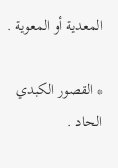المعدية أو المعوية .

* القصور الكبدي الحاد .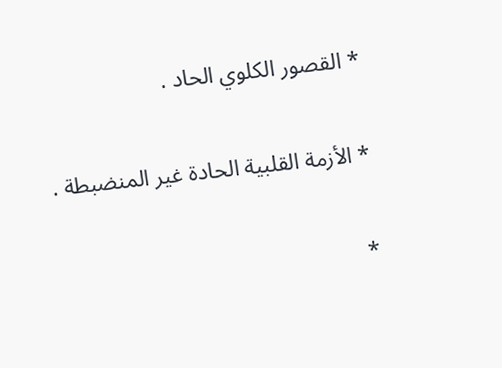* القصور الكلوي الحاد .

* الأزمة القلبية الحادة غير المنضبطة .

*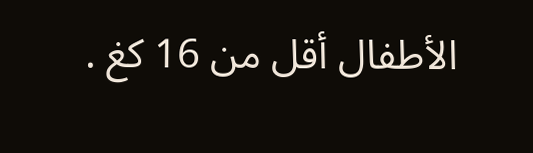الأطفال أقل من 16 كغ .